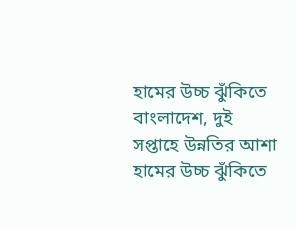হামের উচ্চ ঝুঁকিতে বাংলাদেশ, দুই সপ্তাহে উন্নতির আশা
হামের উচ্চ ঝুঁকিতে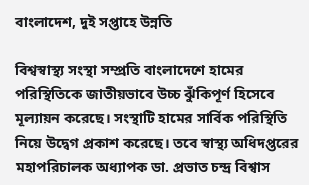বাংলাদেশ, দুই সপ্তাহে উন্নতি

বিশ্বস্বাস্থ্য সংস্থা সম্প্রতি বাংলাদেশে হামের পরিস্থিতিকে জাতীয়ভাবে উচ্চ ঝুঁকিপূর্ণ হিসেবে মূল্যায়ন করেছে। সংস্থাটি হামের সার্বিক পরিস্থিতি নিয়ে উদ্বেগ প্রকাশ করেছে। তবে স্বাস্থ্য অধিদপ্তরের মহাপরিচালক অধ্যাপক ডা. প্রভাত চন্দ্র বিশ্বাস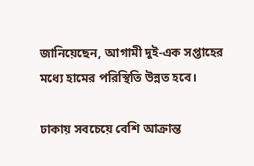জানিয়েছেন, আগামী দুই-এক সপ্তাহের মধ্যে হামের পরিস্থিতি উন্নত হবে।

ঢাকায় সবচেয়ে বেশি আক্রান্ত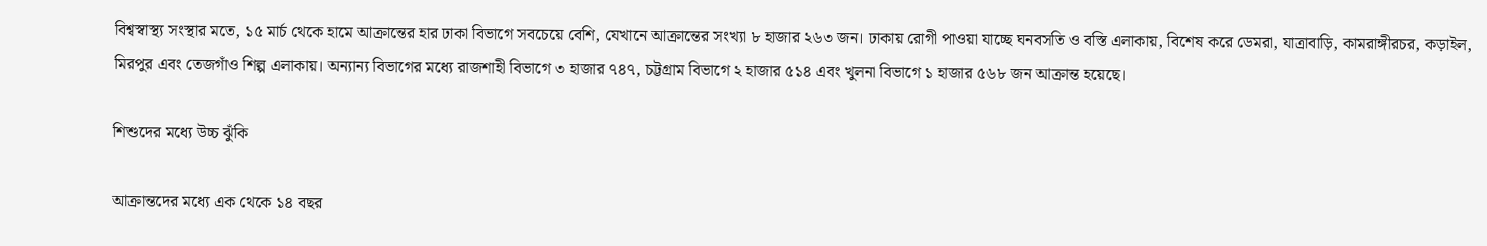বিশ্বস্বাস্থ্য সংস্থার মতে, ১৫ মার্চ থেকে হামে আক্রান্তের হার ঢাকা বিভাগে সবচেয়ে বেশি, যেখানে আক্রান্তের সংখ্যা ৮ হাজার ২৬৩ জন। ঢাকায় রোগী পাওয়া যাচ্ছে ঘনবসতি ও বস্তি এলাকায়, বিশেষ করে ডেমরা, যাত্রাবাড়ি, কামরাঙ্গীরচর, কড়াইল, মিরপুর এবং তেজগাঁও শিল্প এলাকায়। অন্যান্য বিভাগের মধ্যে রাজশাহী বিভাগে ৩ হাজার ৭৪৭, চট্টগ্রাম বিভাগে ২ হাজার ৫১৪ এবং খুলনা বিভাগে ১ হাজার ৫৬৮ জন আক্রান্ত হয়েছে।

শিশুদের মধ্যে উচ্চ ঝুঁকি

আক্রান্তদের মধ্যে এক থেকে ১৪ বছর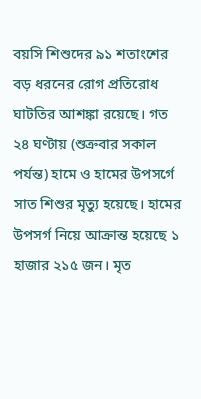বয়সি শিশুদের ৯১ শতাংশের বড় ধরনের রোগ প্রতিরোধ ঘাটতির আশঙ্কা রয়েছে। গত ২৪ ঘণ্টায় (শুক্রবার সকাল পর্যন্ত) হামে ও হামের উপসর্গে সাত শিশুর মৃত্যু হয়েছে। হামের উপসর্গ নিয়ে আক্রান্ত হয়েছে ১ হাজার ২১৫ জন। মৃত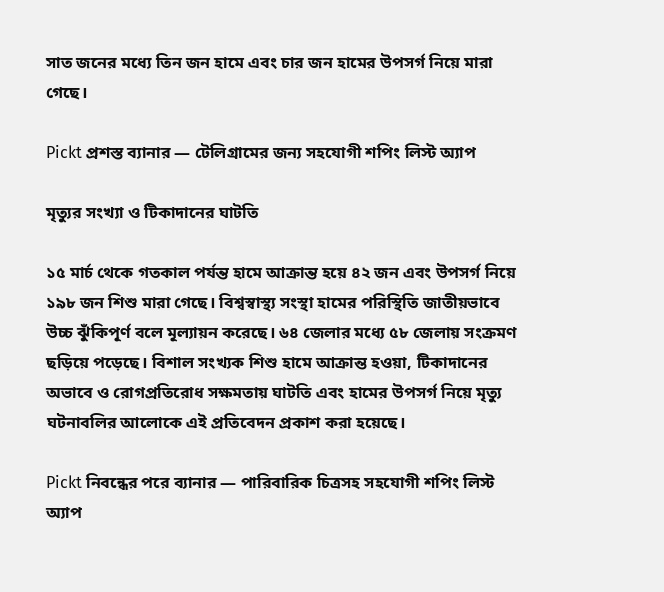সাত জনের মধ্যে তিন জন হামে এবং চার জন হামের উপসর্গ নিয়ে মারা গেছে।

Pickt প্রশস্ত ব্যানার — টেলিগ্রামের জন্য সহযোগী শপিং লিস্ট অ্যাপ

মৃত্যুর সংখ্যা ও টিকাদানের ঘাটতি

১৫ মার্চ থেকে গতকাল পর্যন্ত হামে আক্রান্ত হয়ে ৪২ জন এবং উপসর্গ নিয়ে ১৯৮ জন শিশু মারা গেছে। বিশ্বস্বাস্থ্য সংস্থা হামের পরিস্থিতি জাতীয়ভাবে উচ্চ ঝুঁকিপূর্ণ বলে মূল্যায়ন করেছে। ৬৪ জেলার মধ্যে ৫৮ জেলায় সংক্রমণ ছড়িয়ে পড়েছে। বিশাল সংখ্যক শিশু হামে আক্রান্ত হওয়া, টিকাদানের অভাবে ও রোগপ্রতিরোধ সক্ষমতায় ঘাটতি এবং হামের উপসর্গ নিয়ে মৃত্যু ঘটনাবলির আলোকে এই প্রতিবেদন প্রকাশ করা হয়েছে।

Pickt নিবন্ধের পরে ব্যানার — পারিবারিক চিত্রসহ সহযোগী শপিং লিস্ট অ্যাপ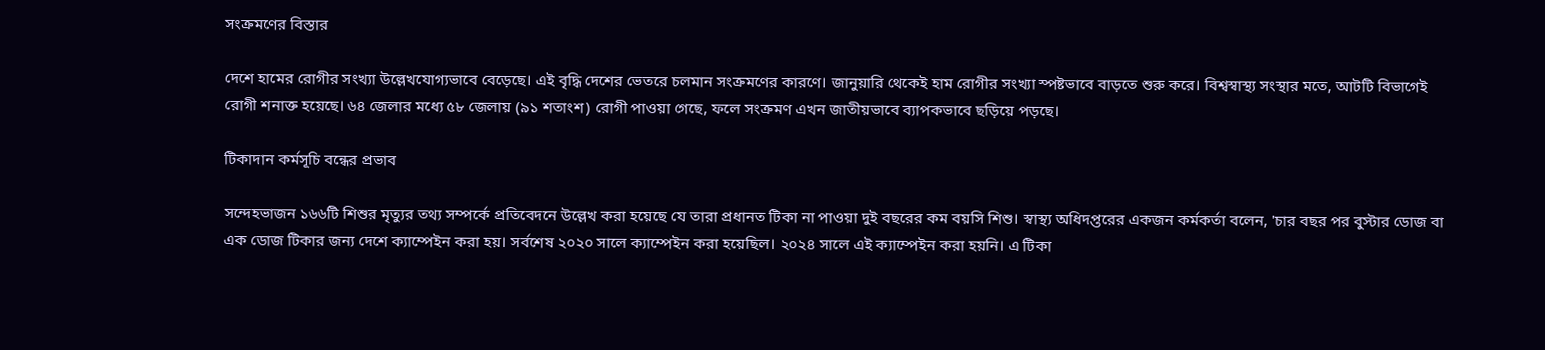সংক্রমণের বিস্তার

দেশে হামের রোগীর সংখ্যা উল্লেখযোগ্যভাবে বেড়েছে। এই বৃদ্ধি দেশের ভেতরে চলমান সংক্রমণের কারণে। জানুয়ারি থেকেই হাম রোগীর সংখ্যা স্পষ্টভাবে বাড়তে শুরু করে। বিশ্বস্বাস্থ্য সংস্থার মতে, আটটি বিভাগেই রোগী শনাক্ত হয়েছে। ৬৪ জেলার মধ্যে ৫৮ জেলায় (৯১ শতাংশ) রোগী পাওয়া গেছে, ফলে সংক্রমণ এখন জাতীয়ভাবে ব্যাপকভাবে ছড়িয়ে পড়ছে।

টিকাদান কর্মসূচি বন্ধের প্রভাব

সন্দেহভাজন ১৬৬টি শিশুর মৃত্যুর তথ্য সম্পর্কে প্রতিবেদনে উল্লেখ করা হয়েছে যে তারা প্রধানত টিকা না পাওয়া দুই বছরের কম বয়সি শিশু। স্বাস্থ্য অধিদপ্তরের একজন কর্মকর্তা বলেন, 'চার বছর পর বুস্টার ডোজ বা এক ডোজ টিকার জন্য দেশে ক্যাম্পেইন করা হয়। সর্বশেষ ২০২০ সালে ক্যাম্পেইন করা হয়েছিল। ২০২৪ সালে এই ক্যাম্পেইন করা হয়নি। এ টিকা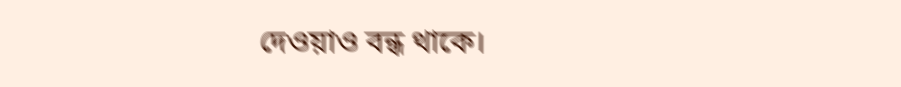দেওয়াও বন্ধ থাকে।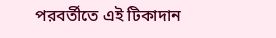পরবর্তীতে এই টিকাদান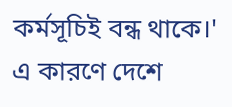কর্মসূচিই বন্ধ থাকে।' এ কারণে দেশে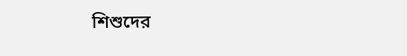শিশুদের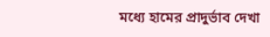মধ্যে হামের প্রাদুর্ভাব দেখা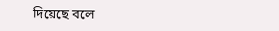দিয়েছে বলে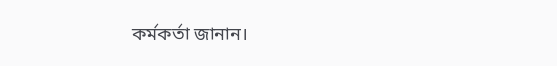কর্মকর্তা জানান।